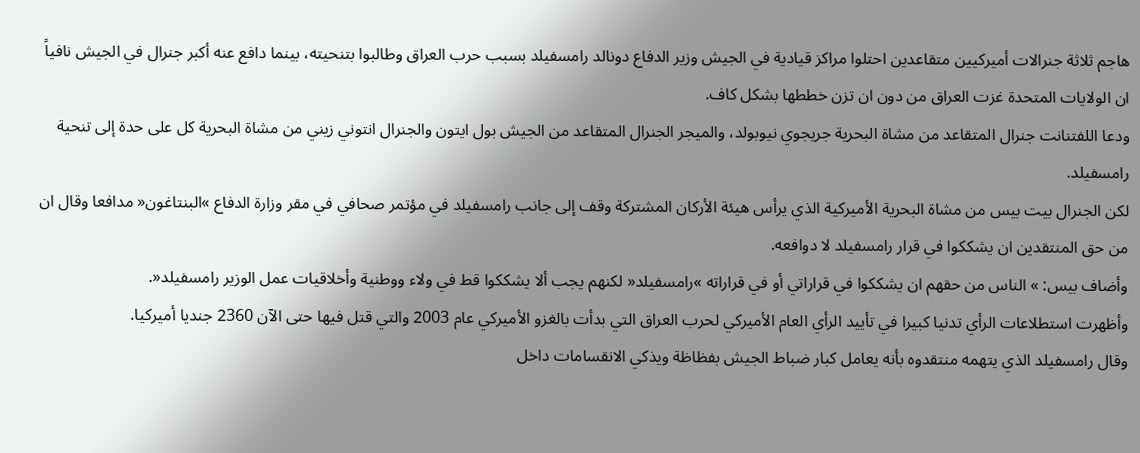هاجم ثلاثة جنرالات أميركيين متقاعدين احتلوا مراكز قيادية في الجيش وزير الدفاع دونالد رامسفيلد بسبب حرب العراق وطالبوا بتنحيته، بينما دافع عنه أكبر جنرال في الجيش نافياً ان الولايات المتحدة غزت العراق من دون ان تزن خططها بشكل كاف.
ودعا اللفتنانت جنرال المتقاعد من مشاة البحرية جريجوي نيوبولد، والميجر الجنرال المتقاعد من الجيش بول ايتون والجنرال انتوني زيني من مشاة البحرية كل على حدة إلى تنحية رامسفيلد.
لكن الجنرال بيت بيس من مشاة البحرية الأميركية الذي يرأس هيئة الأركان المشتركة وقف إلى جانب رامسفيلد في مؤتمر صحافي في مقر وزارة الدفاع »البنتاغون« مدافعا وقال ان من حق المنتقدين ان يشككوا في قرار رامسفيلد لا دوافعه.
وأضاف بيس: » الناس من حقهم ان يشككوا في قراراتي أو في قراراته »رامسفيلد« لكنهم يجب ألا يشككوا قط في ولاء ووطنية وأخلاقيات عمل الوزير رامسفيلد«.
وأظهرت استطلاعات الرأي تدنيا كبيرا في تأييد الرأي العام الأميركي لحرب العراق التي بدأت بالغزو الأميركي عام 2003 والتي قتل فيها حتى الآن 2360 جنديا أميركيا.
وقال رامسفيلد الذي يتهمه منتقدوه بأنه يعامل كبار ضباط الجيش بفظاظة ويذكي الانقسامات داخل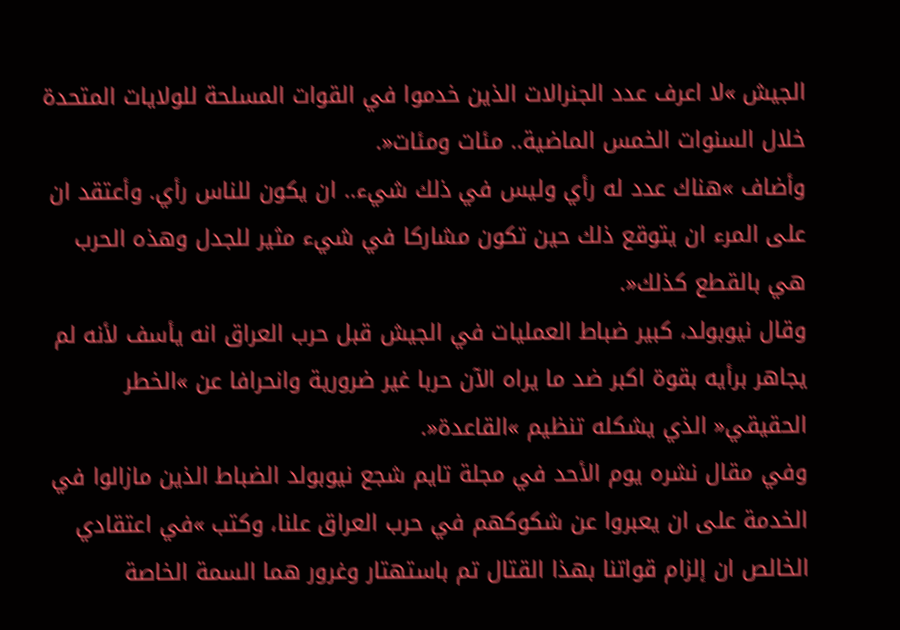الجيش »لا اعرف عدد الجنرالات الذين خدموا في القوات المسلحة للولايات المتحدة خلال السنوات الخمس الماضية.. مئات ومئات«.
وأضاف »هناك عدد له رأي وليس في ذلك شيء.. ان يكون للناس رأي. وأعتقد ان على المرء ان يتوقع ذلك حين تكون مشاركا في شيء مثير للجدل وهذه الحرب هي بالقطع كذلك«.
وقال نيوبولد، كبير ضباط العمليات في الجيش قبل حرب العراق انه يأسف لأنه لم يجاهر برأيه بقوة اكبر ضد ما يراه الآن حربا غير ضرورية وانحرافا عن »الخطر الحقيقي« الذي يشكله تنظيم »القاعدة«.
وفي مقال نشره يوم الأحد في مجلة تايم شجع نيوبولد الضباط الذين مازالوا في الخدمة على ان يعبروا عن شكوكهم في حرب العراق علنا، وكتب »في اعتقادي الخالص ان إلزام قواتنا بهذا القتال تم باستهتار وغرور هما السمة الخاصة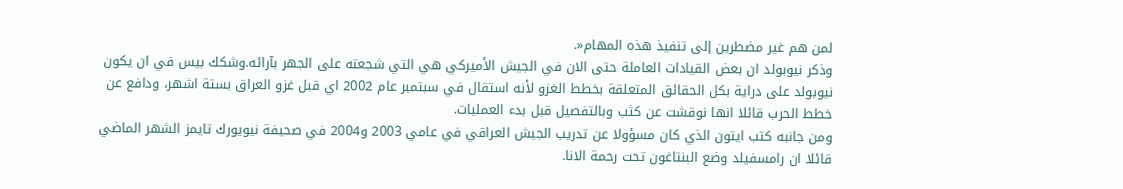لمن هم غير مضطرين إلى تنفيذ هذه المهام«.
وذكر نيوبولد ان بعض القيادات العاملة حتى الان في الجيش الأميركي هي التي شجعته على الجهر بآرائه.وشكك بيس في ان يكون نيوبولد على دراية بكل الحقائق المتعلقة بخطط الغزو لأنه استقال في سبتمبر عام 2002 اي قبل غزو العراق بستة اشهر، ودافع عن خطط الحرب قائلا انها نوقشت عن كثب وبالتفصيل قبل بدء العمليات.
ومن جانبه كتب ايتون الذي كان مسؤولا عن تدريب الجيش العراقي في عامي 2003 و2004 في صحيفة نيويورك تايمز الشهر الماضي قائلا ان رامسفيلد وضع البنتاغون تحت رحمة الانا.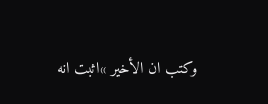وكتب ان الأخير »اثبت انه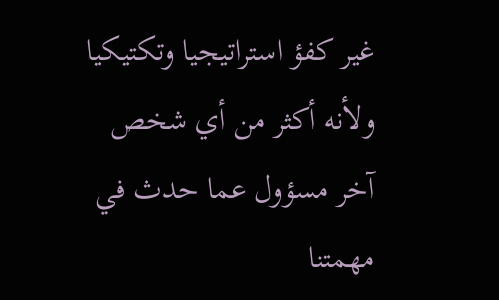غير كفؤ استراتيجيا وتكتيكيا ولأنه أكثر من أي شخص آخر مسؤول عما حدث في مهمتنا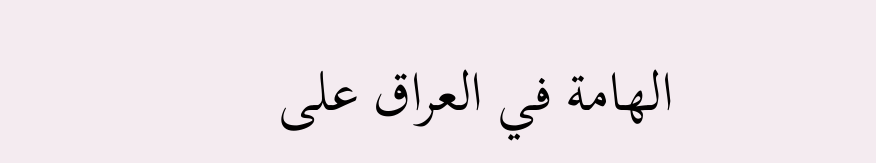الهامة في العراق على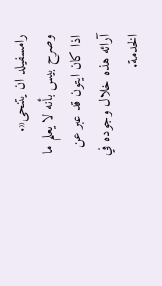رامسفيلد ان يتنحى«. وصرح بيس بأنه لا يعلم ما اذا كان ايتون قد عبر عن آرائه هذه خلال وجوده في الخدمة.